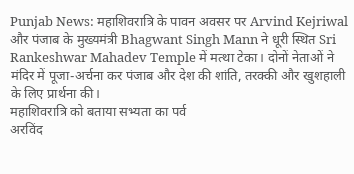Punjab News: महाशिवरात्रि के पावन अवसर पर Arvind Kejriwal और पंजाब के मुख्यमंत्री Bhagwant Singh Mann ने धूरी स्थित Sri Rankeshwar Mahadev Temple में मत्था टेका। दोनों नेताओं ने मंदिर में पूजा-अर्चना कर पंजाब और देश की शांति, तरक्की और खुशहाली के लिए प्रार्थना की।
महाशिवरात्रि को बताया सभ्यता का पर्व
अरविंद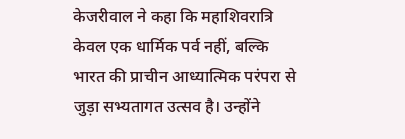केजरीवाल ने कहा कि महाशिवरात्रि केवल एक धार्मिक पर्व नहीं, बल्कि भारत की प्राचीन आध्यात्मिक परंपरा से जुड़ा सभ्यतागत उत्सव है। उन्होंने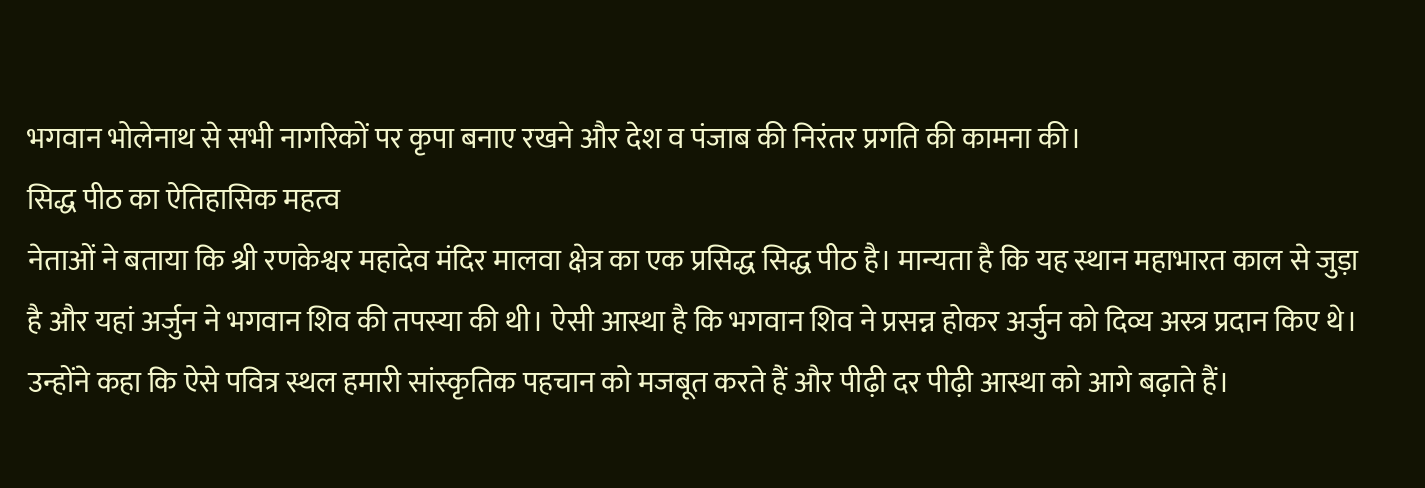भगवान भोलेनाथ से सभी नागरिकों पर कृपा बनाए रखने और देश व पंजाब की निरंतर प्रगति की कामना की।
सिद्ध पीठ का ऐतिहासिक महत्व
नेताओं ने बताया कि श्री रणकेश्वर महादेव मंदिर मालवा क्षेत्र का एक प्रसिद्ध सिद्ध पीठ है। मान्यता है कि यह स्थान महाभारत काल से जुड़ा है और यहां अर्जुन ने भगवान शिव की तपस्या की थी। ऐसी आस्था है कि भगवान शिव ने प्रसन्न होकर अर्जुन को दिव्य अस्त्र प्रदान किए थे।
उन्होंने कहा कि ऐसे पवित्र स्थल हमारी सांस्कृतिक पहचान को मजबूत करते हैं और पीढ़ी दर पीढ़ी आस्था को आगे बढ़ाते हैं।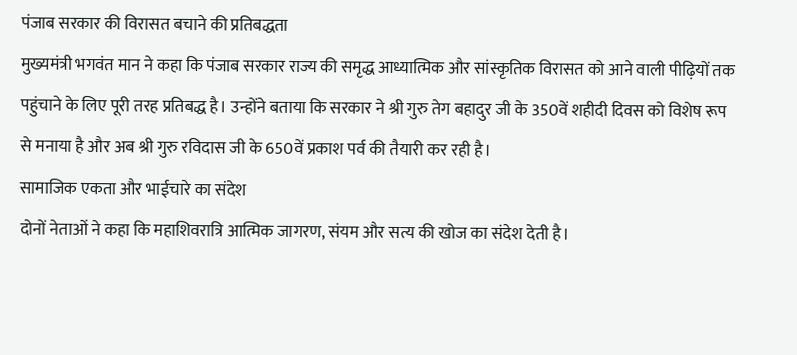पंजाब सरकार की विरासत बचाने की प्रतिबद्धता
मुख्यमंत्री भगवंत मान ने कहा कि पंजाब सरकार राज्य की समृद्ध आध्यात्मिक और सांस्कृतिक विरासत को आने वाली पीढ़ियों तक पहुंचाने के लिए पूरी तरह प्रतिबद्ध है। उन्होंने बताया कि सरकार ने श्री गुरु तेग बहादुर जी के 350वें शहीदी दिवस को विशेष रूप से मनाया है और अब श्री गुरु रविदास जी के 650वें प्रकाश पर्व की तैयारी कर रही है।
सामाजिक एकता और भाईचारे का संदेश
दोनों नेताओं ने कहा कि महाशिवरात्रि आत्मिक जागरण, संयम और सत्य की खोज का संदेश देती है।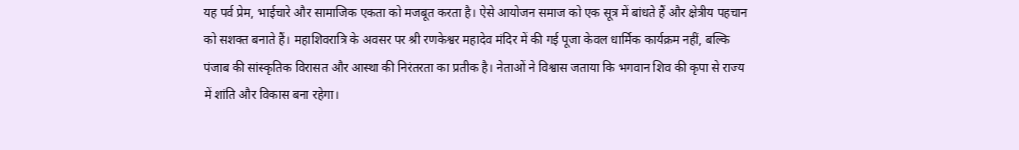यह पर्व प्रेम, भाईचारे और सामाजिक एकता को मजबूत करता है। ऐसे आयोजन समाज को एक सूत्र में बांधते हैं और क्षेत्रीय पहचान को सशक्त बनाते हैं। महाशिवरात्रि के अवसर पर श्री रणकेश्वर महादेव मंदिर में की गई पूजा केवल धार्मिक कार्यक्रम नहीं, बल्कि पंजाब की सांस्कृतिक विरासत और आस्था की निरंतरता का प्रतीक है। नेताओं ने विश्वास जताया कि भगवान शिव की कृपा से राज्य में शांति और विकास बना रहेगा।